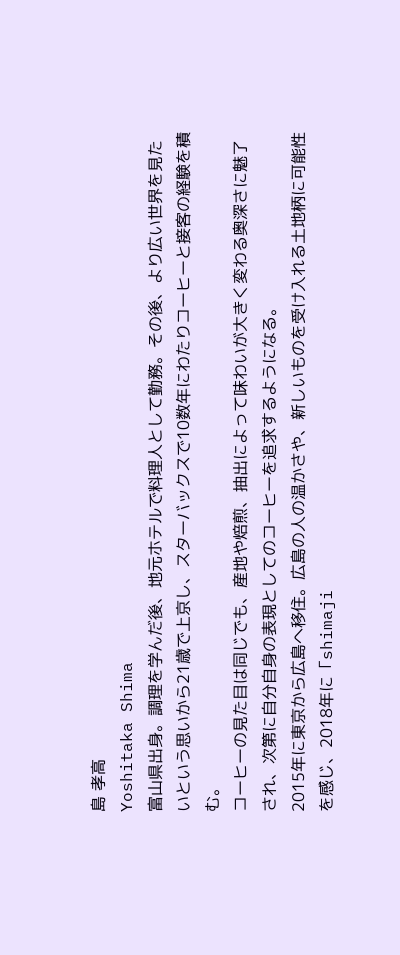島 孝高
Yoshitaka Shima
富山県出身。調理を学んだ後、地元ホテルで料理人として勤務。その後、より広い世界を見たいという思いから21歳で上京し、スターバックスで10数年にわたりコーヒーと接客の経験を積む。
コーヒーの見た目は同じでも、産地や焙煎、抽出によって味わいが大きく変わる奥深さに魅了され、次第に自分自身の表現としてのコーヒーを追求するようになる。
2015年に東京から広島へ移住。広島の人の温かさや、新しいものを受け入れる土地柄に可能性を感じ、2018年に「shimaji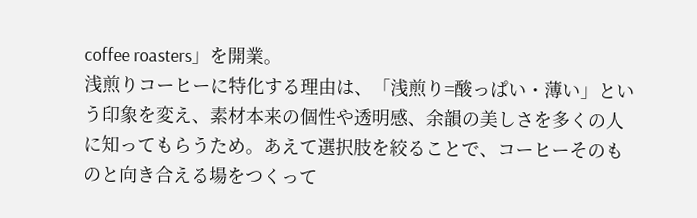coffee roasters」を開業。
浅煎りコーヒーに特化する理由は、「浅煎り=酸っぱい・薄い」という印象を変え、素材本来の個性や透明感、余韻の美しさを多くの人に知ってもらうため。あえて選択肢を絞ることで、コーヒーそのものと向き合える場をつくって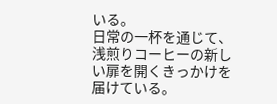いる。
日常の一杯を通じて、浅煎りコーヒーの新しい扉を開くきっかけを届けている。